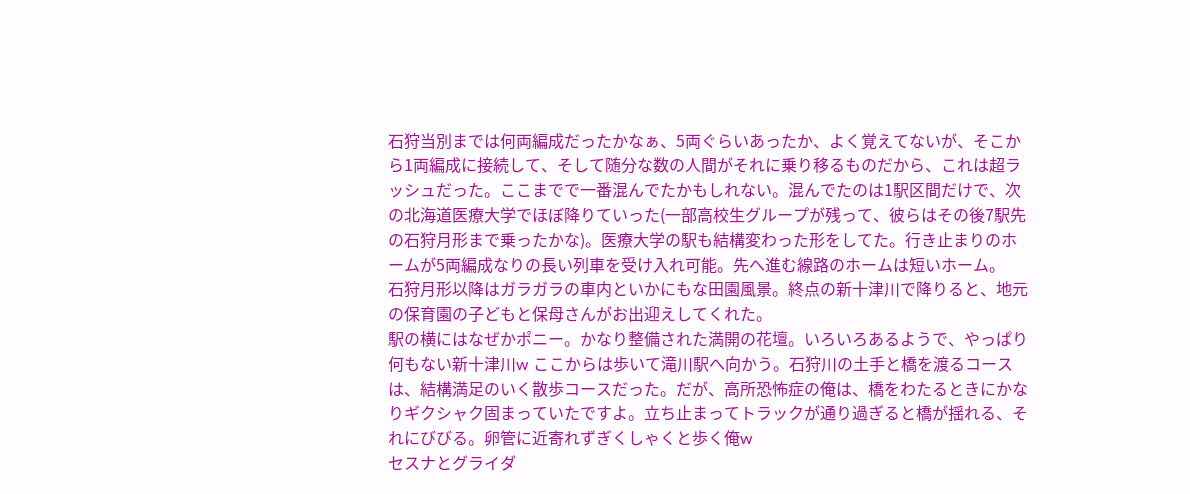石狩当別までは何両編成だったかなぁ、5両ぐらいあったか、よく覚えてないが、そこから1両編成に接続して、そして随分な数の人間がそれに乗り移るものだから、これは超ラッシュだった。ここまでで一番混んでたかもしれない。混んでたのは1駅区間だけで、次の北海道医療大学でほぼ降りていった(一部高校生グループが残って、彼らはその後7駅先の石狩月形まで乗ったかな)。医療大学の駅も結構変わった形をしてた。行き止まりのホームが5両編成なりの長い列車を受け入れ可能。先へ進む線路のホームは短いホーム。
石狩月形以降はガラガラの車内といかにもな田園風景。終点の新十津川で降りると、地元の保育園の子どもと保母さんがお出迎えしてくれた。
駅の横にはなぜかポニー。かなり整備された満開の花壇。いろいろあるようで、やっぱり何もない新十津川w ここからは歩いて滝川駅へ向かう。石狩川の土手と橋を渡るコースは、結構満足のいく散歩コースだった。だが、高所恐怖症の俺は、橋をわたるときにかなりギクシャク固まっていたですよ。立ち止まってトラックが通り過ぎると橋が揺れる、それにびびる。卵管に近寄れずぎくしゃくと歩く俺w
セスナとグライダ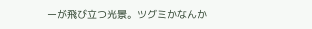ーが飛び立つ光景。ツグミかなんか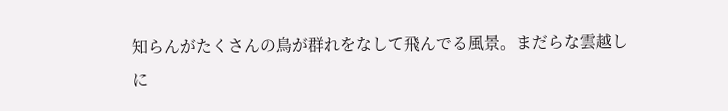知らんがたくさんの鳥が群れをなして飛んでる風景。まだらな雲越しに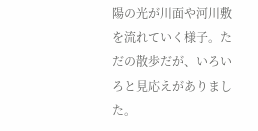陽の光が川面や河川敷を流れていく様子。ただの散歩だが、いろいろと見応えがありました。